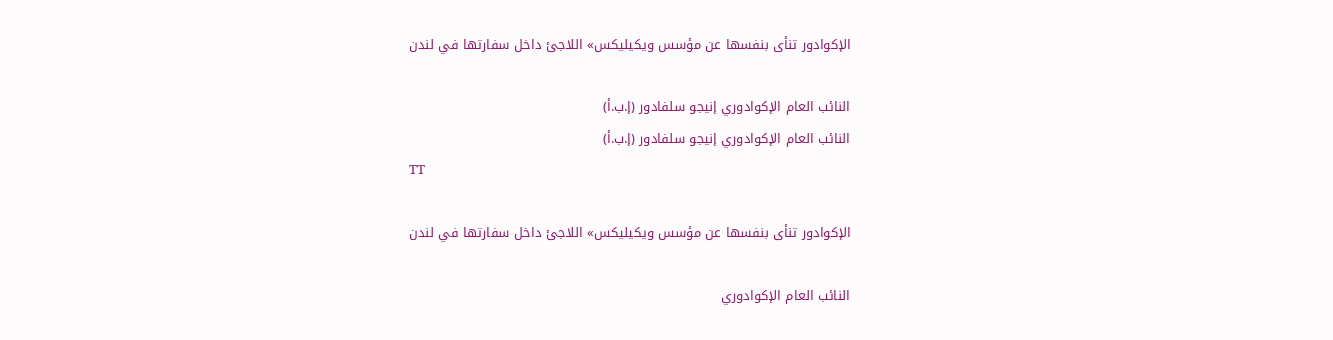الإكوادور تنأى بنفسها عن مؤسس ويكيليكس» اللاجئ داخل سفارتها في لندن

النائب العام الإكوادوري إنيجو سلفادور (إ.ب.أ)
النائب العام الإكوادوري إنيجو سلفادور (إ.ب.أ)
TT

الإكوادور تنأى بنفسها عن مؤسس ويكيليكس» اللاجئ داخل سفارتها في لندن

النائب العام الإكوادوري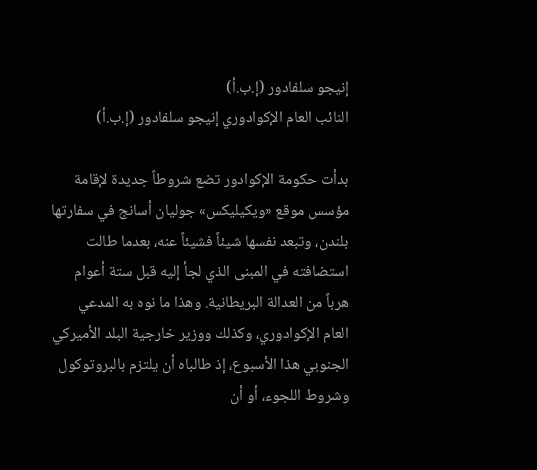إنيجو سلفادور (إ.ب.أ)
النائب العام الإكوادوري إنيجو سلفادور (إ.ب.أ)

بدأت حكومة الإكوادور تضع شروطاً جديدة لإقامة مؤسس موقع «ويكيليكس» جوليان أسانج في سفارتها بلندن، وتبعد نفسها شيئاً فشيئاً عنه، بعدما طالت استضافته في المبنى الذي لجأ إليه قبل ستة أعوام هرباً من العدالة البريطانية. وهذا ما نوه به المدعي العام الإكوادوري، وكذلك ووزير خارجية البلد الأميركي الجنوبي هذا الأسبوع، إذ طالباه أن يلتزم بالبروتوكول وشروط اللجوء، أو أن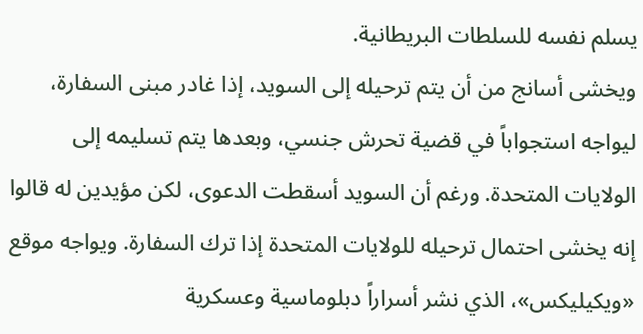يسلم نفسه للسلطات البريطانية.
ويخشى أسانج من أن يتم ترحيله إلى السويد، إذا غادر مبنى السفارة، ليواجه استجواباً في قضية تحرش جنسي، وبعدها يتم تسليمه إلى الولايات المتحدة. ورغم أن السويد أسقطت الدعوى، لكن مؤيدين له قالوا إنه يخشى احتمال ترحيله للولايات المتحدة إذا ترك السفارة. ويواجه موقع «ويكيليكس»، الذي نشر أسراراً دبلوماسية وعسكرية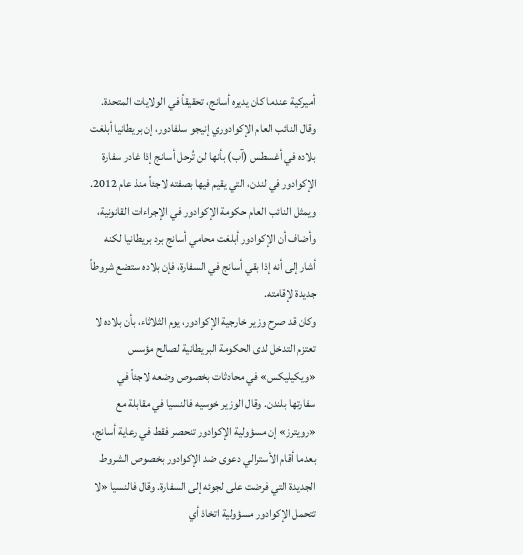أميركية عندما كان يديره أسانج، تحقيقاً في الولايات المتحدة.
وقال النائب العام الإكوادوري إنيجو سلفادور، إن بريطانيا أبلغت بلاده في أغسطس (آب) بأنها لن تُرحل أسانج إذا غادر سفارة الإكوادور في لندن، التي يقيم فيها بصفته لاجئاً منذ عام 2012. ويمثل النائب العام حكومة الإكوادور في الإجراءات القانونية، وأضاف أن الإكوادور أبلغت محامي أسانج برد بريطانيا لكنه أشار إلى أنه إذا بقي أسانج في السفارة، فإن بلاده ستضع شروطاً جديدة لإقامته.
وكان قد صرح وزير خارجية الإكوادور، يوم الثلاثاء، بأن بلاده لا تعتزم التدخل لدى الحكومة البريطانية لصالح مؤسس «ويكيليكس» في محادثات بخصوص وضعه لاجئاً في سفارتها بلندن. وقال الوزير خوسيه فالنسيا في مقابلة مع «رويترز» إن مسؤولية الإكوادور تنحصر فقط في رعاية أسانج، بعدما أقام الأسترالي دعوى ضد الإكوادور بخصوص الشروط الجديدة التي فرضت على لجوئه إلى السفارة. وقال فالنسيا «لا تتحمل الإكوادور مسؤولية اتخاذ أي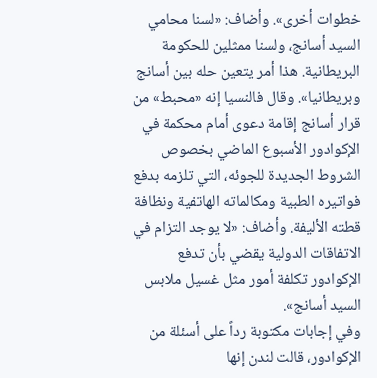خطوات أخرى». وأضاف: «لسنا محامي السيد أسانج، ولسنا ممثلين للحكومة البريطانية. هذا أمر يتعين حله بين أسانج وبريطانيا». وقال فالنسيا إنه «محبط» من قرار أسانج إقامة دعوى أمام محكمة في الإكوادور الأسبوع الماضي بخصوص الشروط الجديدة للجوئه، التي تلزمه بدفع فواتيره الطبية ومكالماته الهاتفية ونظافة قطته الأليفة. وأضاف: «لا يوجد التزام في الاتفاقات الدولية يقضي بأن تدفع الإكوادور تكلفة أمور مثل غسيل ملابس السيد أسانج».
وفي إجابات مكتوبة رداً على أسئلة من الإكوادور، قالت لندن إنها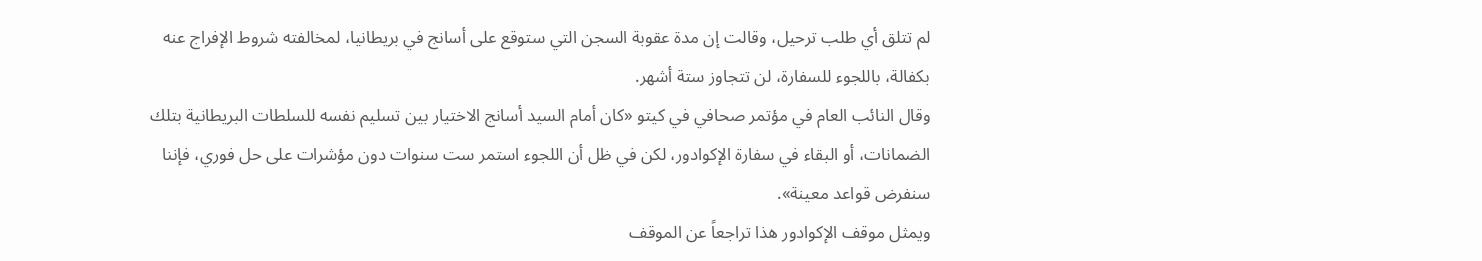لم تتلق أي طلب ترحيل، وقالت إن مدة عقوبة السجن التي ستوقع على أسانج في بريطانيا، لمخالفته شروط الإفراج عنه بكفالة، باللجوء للسفارة، لن تتجاوز ستة أشهر.
وقال النائب العام في مؤتمر صحافي في كيتو «كان أمام السيد أسانج الاختيار بين تسليم نفسه للسلطات البريطانية بتلك الضمانات، أو البقاء في سفارة الإكوادور، لكن في ظل أن اللجوء استمر ست سنوات دون مؤشرات على حل فوري، فإننا سنفرض قواعد معينة».
ويمثل موقف الإكوادور هذا تراجعاً عن الموقف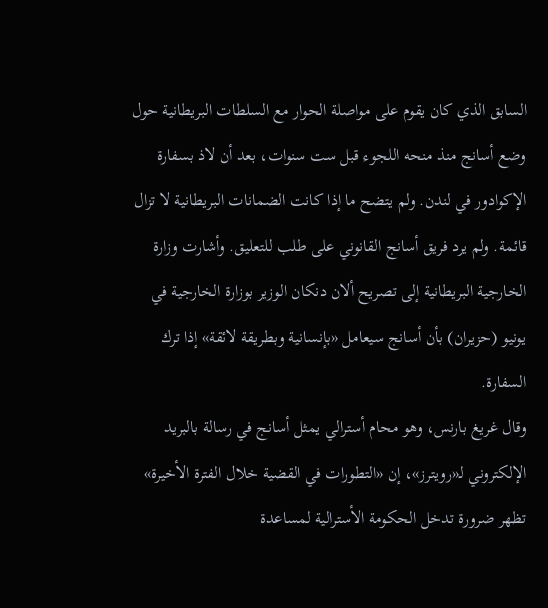السابق الذي كان يقوم على مواصلة الحوار مع السلطات البريطانية حول وضع أسانج منذ منحه اللجوء قبل ست سنوات، بعد أن لاذ بسفارة الإكوادور في لندن. ولم يتضح ما إذا كانت الضمانات البريطانية لا تزال قائمة. ولم يرد فريق أسانج القانوني على طلب للتعليق. وأشارت وزارة الخارجية البريطانية إلى تصريح ألان دنكان الوزير بوزارة الخارجية في يونيو (حزيران) بأن أسانج سيعامل «بإنسانية وبطريقة لائقة» إذا ترك السفارة.
وقال غريغ بارنس، وهو محام أسترالي يمثل أسانج في رسالة بالبريد الإلكتروني لـ«رويترز»، إن «التطورات في القضية خلال الفترة الأخيرة» تظهر ضرورة تدخل الحكومة الأسترالية لمساعدة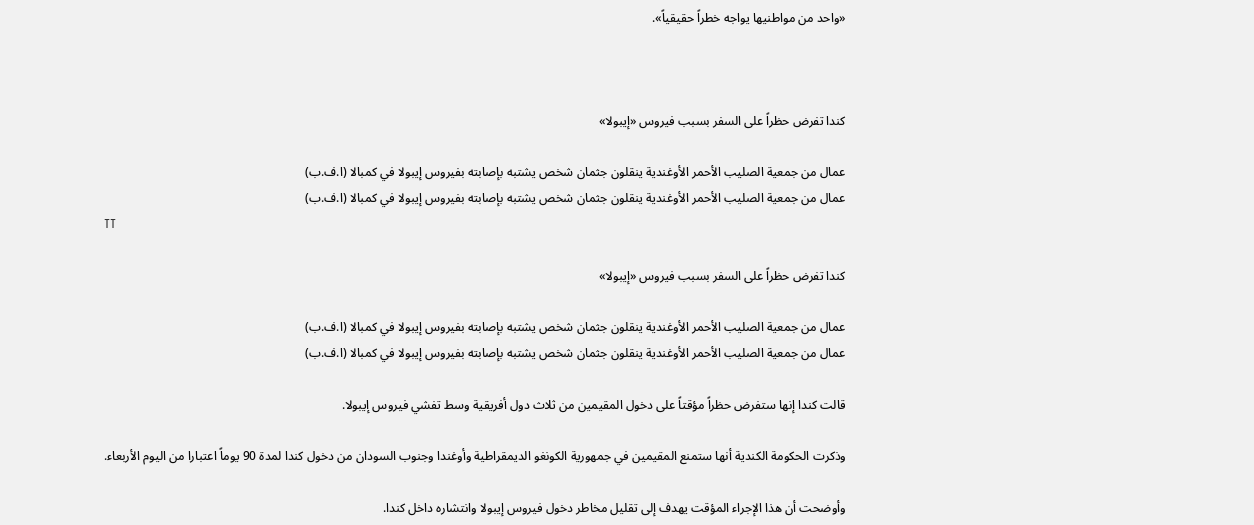«واحد من مواطنيها يواجه خطراً حقيقياً».



كندا تفرض حظراً على السفر بسبب فيروس «إيبولا»

عمال من جمعية الصليب الأحمر الأوغندية ينقلون جثمان شخص يشتبه بإصابته بفيروس إيبولا في كمبالا (ا.ف.ب)
عمال من جمعية الصليب الأحمر الأوغندية ينقلون جثمان شخص يشتبه بإصابته بفيروس إيبولا في كمبالا (ا.ف.ب)
TT

كندا تفرض حظراً على السفر بسبب فيروس «إيبولا»

عمال من جمعية الصليب الأحمر الأوغندية ينقلون جثمان شخص يشتبه بإصابته بفيروس إيبولا في كمبالا (ا.ف.ب)
عمال من جمعية الصليب الأحمر الأوغندية ينقلون جثمان شخص يشتبه بإصابته بفيروس إيبولا في كمبالا (ا.ف.ب)

قالت كندا إنها ستفرض حظراً مؤقتاً على دخول المقيمين من ثلاث دول أفريقية وسط تفشي فيروس إيبولا.

وذكرت الحكومة الكندية أنها ستمنع المقيمين في جمهورية الكونغو الديمقراطية وأوغندا وجنوب السودان من دخول كندا لمدة 90 يوماً اعتبارا من اليوم ‌الأربعاء.

وأوضحت أن ‌هذا الإجراء المؤقت يهدف ‌إلى تقليل مخاطر دخول فيروس إيبولا وانتشاره داخل كندا.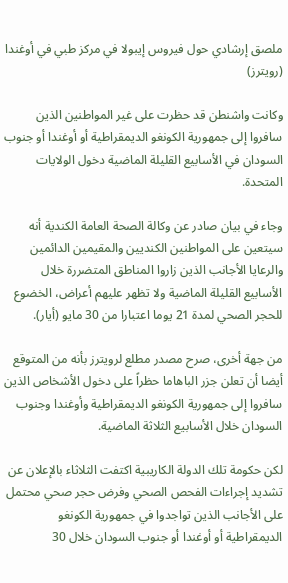ملصق إرشادي حول فيروس إيبولا في مركز طبي في أوغندا (رويترز)

وكانت واشنطن قد حظرت على غير المواطنين الذين سافروا إلى جمهورية الكونغو الديمقراطية أو أوغندا أو جنوب السودان في الأسابيع القليلة الماضية دخول الولايات المتحدة.

وجاء في بيان صادر عن وكالة ‌الصحة العامة ‌الكندية أنه سيتعين على المواطنين الكنديين والمقيمين ‌الدائمين والرعايا الأجانب الذين زاروا المناطق المتضررة ‌خلال الأسابيع القليلة الماضية ولا تظهر عليهم أعراض، الخضوع للحجر الصحي لمدة 21 يوما اعتبارا من 30 مايو (أيار).

من جهة ‌أخرى، صرح مصدر مطلع لرويترز بأنه من المتوقع أيضا أن تعلن جزر الباهاما حظراً على دخول الأشخاص الذين سافروا إلى جمهورية الكونغو الديمقراطية وأوغندا وجنوب السودان خلال الأسابيع الثلاثة الماضية.

لكن حكومة تلك الدولة الكاريبية اكتفت الثلاثاء بالإعلان عن تشديد إجراءات الفحص الصحي وفرض حجر صحي محتمل على الأجانب الذين تواجدوا في جمهورية الكونغو الديمقراطية أو أوغندا أو جنوب السودان خلال 30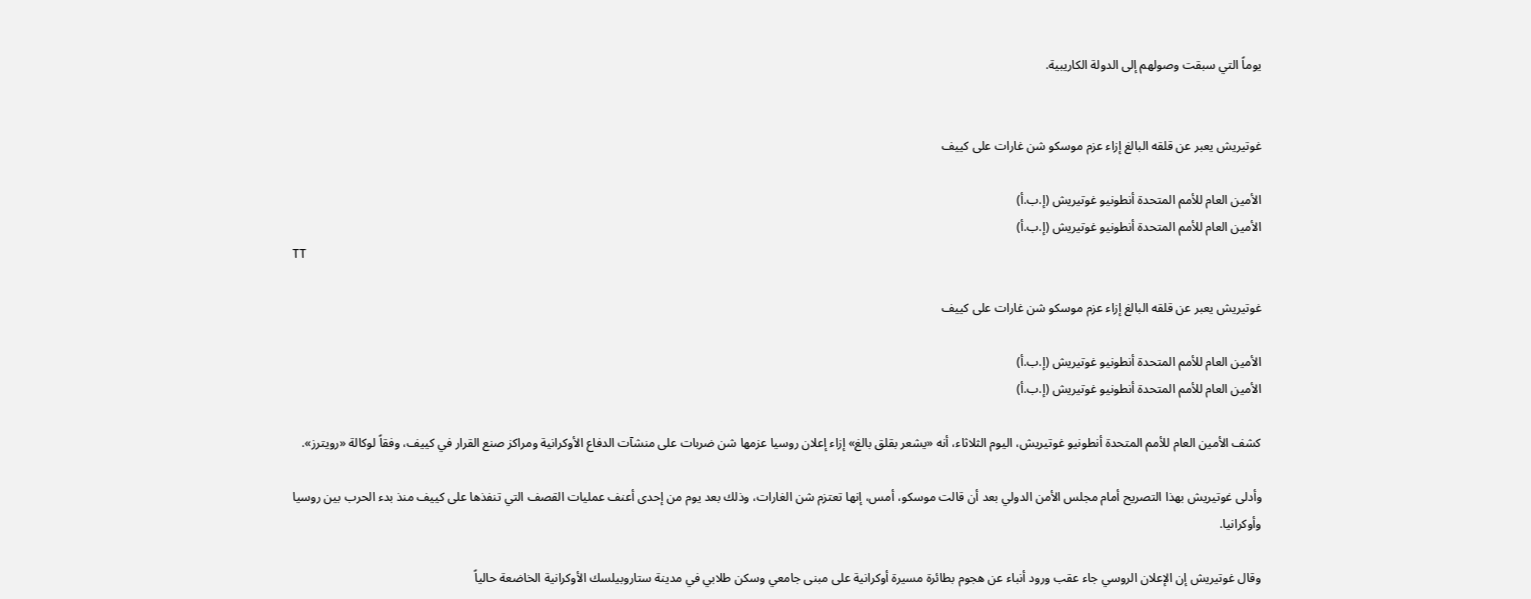يوماً التي سبقت وصولهم إلى الدولة الكاريبية.


غوتيريش يعبر عن قلقه البالغ إزاء عزم موسكو شن غارات على كييف

الأمين العام للأمم المتحدة أنطونيو غوتيريش (إ.ب.أ)
الأمين العام للأمم المتحدة أنطونيو غوتيريش (إ.ب.أ)
TT

غوتيريش يعبر عن قلقه البالغ إزاء عزم موسكو شن غارات على كييف

الأمين العام للأمم المتحدة أنطونيو غوتيريش (إ.ب.أ)
الأمين العام للأمم المتحدة أنطونيو غوتيريش (إ.ب.أ)

كشف الأمين العام للأمم المتحدة أنطونيو غوتيريش، اليوم الثلاثاء، أنه «يشعر بقلق بالغ» إزاء إعلان روسيا عزمها شن ضربات على منشآت الدفاع الأوكرانية ومراكز صنع القرار في كييف، وفقاً لوكالة «رويترز».

وأدلى غوتيريش بهذا التصريح ‌أمام مجلس ‌الأمن الدولي بعد ‌أن قالت موسكو، أمس، إنها تعتزم شن الغارات، وذلك بعد يوم من إحدى أعنف عمليات القصف التي تنفذها على كييف منذ بدء الحرب بين روسيا وأوكرانيا.

وقال غوتيريش ‌إن ‌الإعلان الروسي جاء عقب ورود ‌أنباء عن هجوم بطائرة مسيرة ‌أوكرانية على مبنى جامعي وسكن طلابي في مدينة ستاروبيلسك الأوكرانية الخاضعة حالياً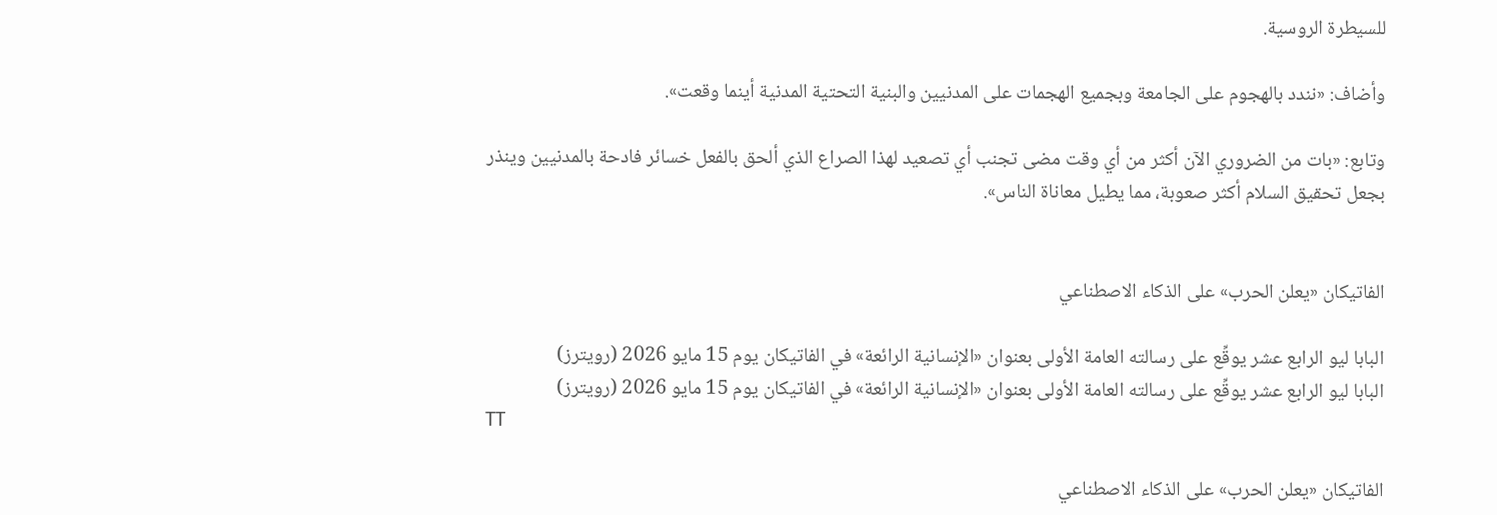للسيطرة ‌الروسية.

وأضاف: «نندد بالهجوم على الجامعة وبجميع الهجمات على المدنيين والبنية التحتية المدنية أينما وقعت».

وتابع: «بات من الضروري الآن أكثر من أي وقت مضى تجنب أي تصعيد لهذا الصراع الذي ألحق بالفعل خسائر فادحة بالمدنيين وينذر بجعل تحقيق السلام أكثر صعوبة، مما يطيل معاناة الناس».


الفاتيكان «يعلن الحرب» على الذكاء الاصطناعي

البابا ليو الرابع عشر يوقِّع على رسالته العامة الأولى بعنوان «الإنسانية الرائعة» في الفاتيكان يوم 15 مايو 2026 (رويترز)
البابا ليو الرابع عشر يوقِّع على رسالته العامة الأولى بعنوان «الإنسانية الرائعة» في الفاتيكان يوم 15 مايو 2026 (رويترز)
TT

الفاتيكان «يعلن الحرب» على الذكاء الاصطناعي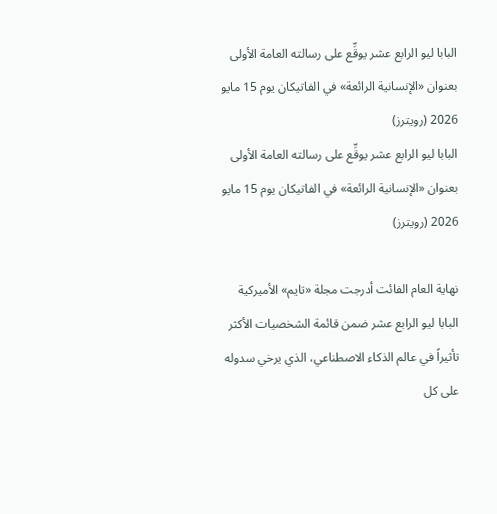البابا ليو الرابع عشر يوقِّع على رسالته العامة الأولى بعنوان «الإنسانية الرائعة» في الفاتيكان يوم 15 مايو 2026 (رويترز)
البابا ليو الرابع عشر يوقِّع على رسالته العامة الأولى بعنوان «الإنسانية الرائعة» في الفاتيكان يوم 15 مايو 2026 (رويترز)

نهاية العام الفائت أدرجت مجلة «تايم» الأميركية البابا ليو الرابع عشر ضمن قائمة الشخصيات الأكثر تأثيراً في عالم الذكاء الاصطناعي، الذي يرخي سدوله على كل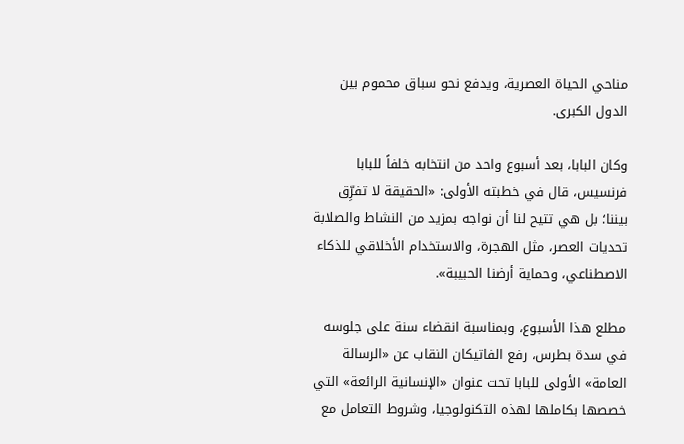مناحي الحياة العصرية، ويدفع نحو سباق محموم بين الدول الكبرى.

وكان البابا، بعد أسبوع واحد من انتخابه خلفاً للبابا فرنسيس، قال في خطبته الأولى: «الحقيقة لا تفرِّق بيننا؛ بل هي تتيح لنا أن نواجه بمزيد من النشاط والصلابة تحديات العصر، مثل الهجرة، والاستخدام الأخلاقي للذكاء الاصطناعي، وحماية أرضنا الحبيبة».

مطلع هذا الأسبوع، وبمناسبة انقضاء سنة على جلوسه في سدة بطرس، رفع الفاتيكان النقاب عن «الرسالة العامة» الأولى للبابا تحت عنوان «الإنسانية الرائعة» التي خصصها بكاملها لهذه التكنولوجيا، وشروط التعامل مع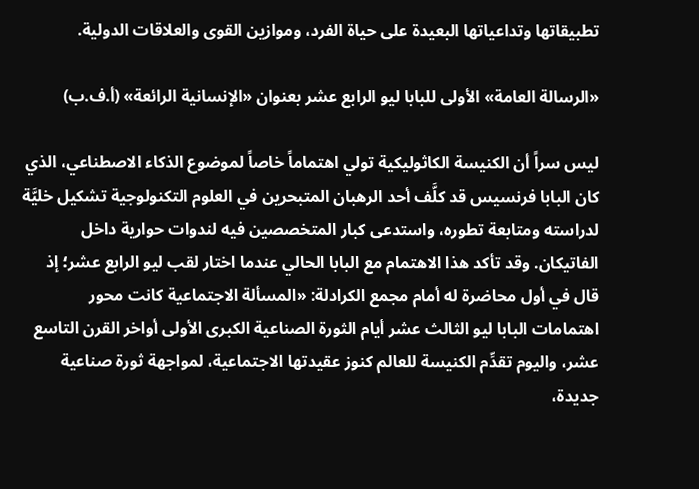تطبيقاتها وتداعياتها البعيدة على حياة الفرد، وموازين القوى والعلاقات الدولية.

«الرسالة العامة» الأولى للبابا ليو الرابع عشر بعنوان «الإنسانية الرائعة» (أ.ف.ب)

ليس سراً أن الكنيسة الكاثوليكية تولي اهتماماً خاصاً لموضوع الذكاء الاصطناعي، الذي كان البابا فرنسيس قد كلَّف أحد الرهبان المتبحرين في العلوم التكنولوجية تشكيل خليَّة لدراسته ومتابعة تطوره، واستدعى كبار المتخصصين فيه لندوات حوارية داخل الفاتيكان. وقد تأكد هذا الاهتمام مع البابا الحالي عندما اختار لقب ليو الرابع عشر؛ إذ قال في أول محاضرة له أمام مجمع الكرادلة: «المسألة الاجتماعية كانت محور اهتمامات البابا ليو الثالث عشر أيام الثورة الصناعية الكبرى الأولى أواخر القرن التاسع عشر، واليوم تقدِّم الكنيسة للعالم كنوز عقيدتها الاجتماعية، لمواجهة ثورة صناعية جديدة،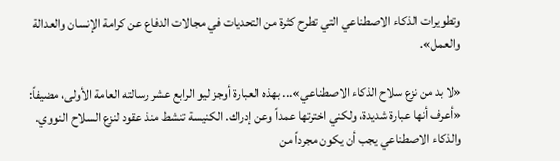وتطويرات الذكاء الاصطناعي التي تطرح كثرة من التحديات في مجالات الدفاع عن كرامة الإنسان والعدالة والعمل».

«لا بد من نزع سلاح الذكاء الاصطناعي»... بهذه العبارة أوجز ليو الرابع عشر رسالته العامة الأولى، مضيفاً: «أعرف أنها عبارة شديدة، ولكني اخترتها عمداً وعن إدراك. الكنيسة تنشط منذ عقود لنزع السلاح النووي. والذكاء الاصطناعي يجب أن يكون مجرداً من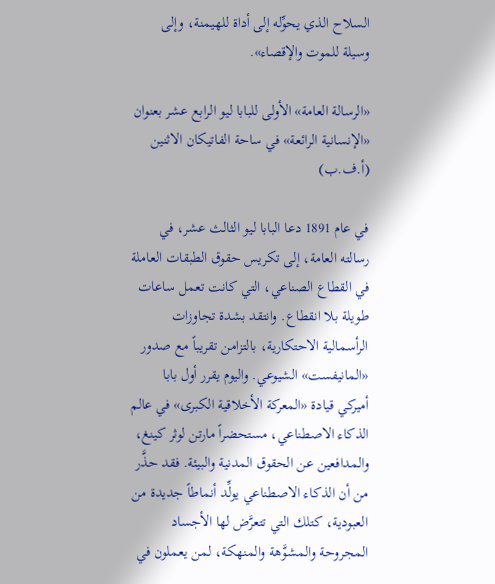السلاح الذي يحوِّله إلى أداة للهيمنة، وإلى وسيلة للموت والإقصاء».

«الرسالة العامة» الأولى للبابا ليو الرابع عشر بعنوان «الإنسانية الرائعة» في ساحة الفاتيكان الاثنين (أ.ف.ب)

في عام 1891 دعا البابا ليو الثالث عشر، في رسالته العامة، إلى تكريس حقوق الطبقات العاملة في القطاع الصناعي، التي كانت تعمل ساعات طويلة بلا انقطاع. وانتقد بشدة تجاوزات الرأسمالية الاحتكارية، بالتزامن تقريباً مع صدور «المانيفست» الشيوعي. واليوم يقرر أول بابا أميركي قيادة «المعركة الأخلاقية الكبرى» في عالم الذكاء الاصطناعي، مستحضراً مارتن لوثر كينغ، والمدافعين عن الحقوق المدنية والبيئة. فقد حذَّر من أن الذكاء الاصطناعي يولِّد أنماطاً جديدة من العبودية، كتلك التي تتعرَّض لها الأجساد المجروحة والمشوَّهة والمنهكة، لمن يعملون في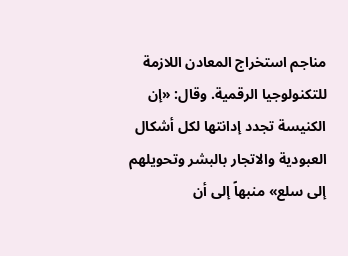مناجم استخراج المعادن اللازمة للتكنولوجيا الرقمية. وقال: «إن الكنيسة تجدد إدانتها لكل أشكال العبودية والاتجار بالبشر وتحويلهم إلى سلع» منبهاً إلى أن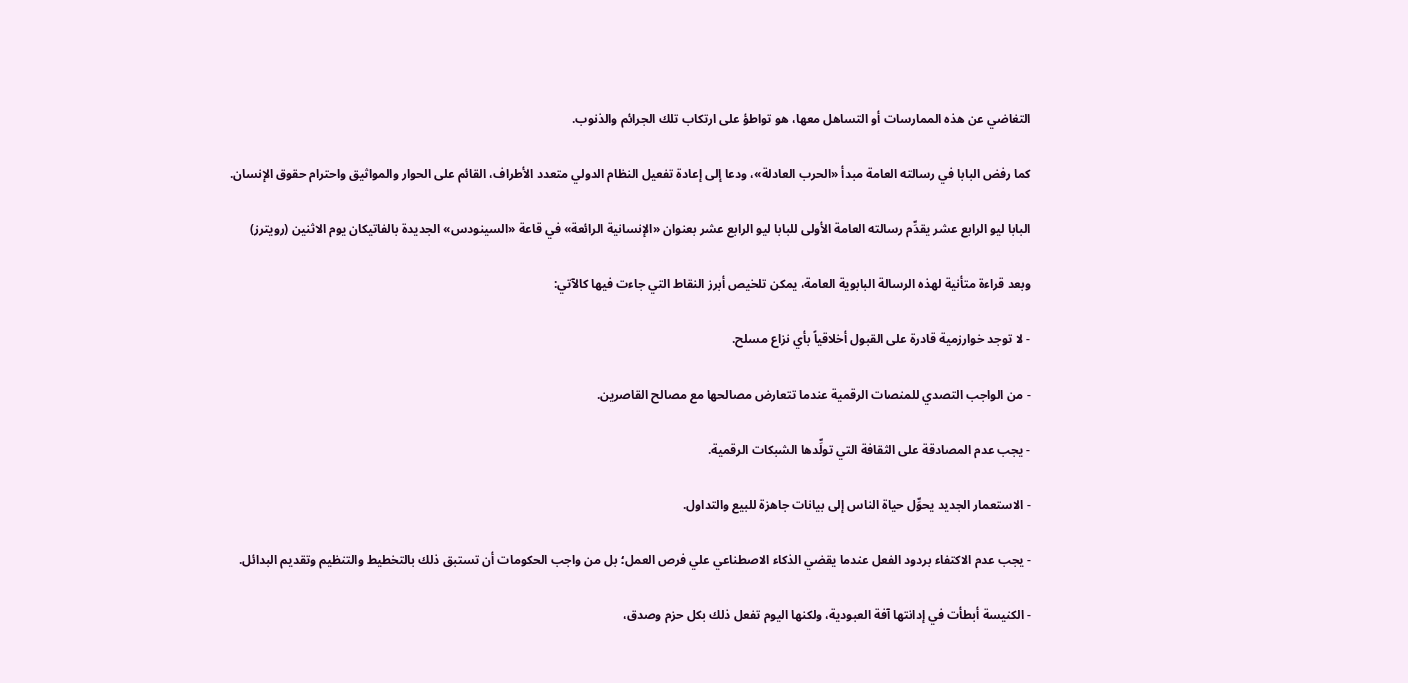التغاضي عن هذه الممارسات أو التساهل معها، هو تواطؤ على ارتكاب تلك الجرائم والذنوب.

كما رفض البابا في رسالته العامة مبدأ «الحرب العادلة»، ودعا إلى إعادة تفعيل النظام الدولي متعدد الأطراف، القائم على الحوار والمواثيق واحترام حقوق الإنسان.

البابا ليو الرابع عشر يقدِّم رسالته العامة الأولى للبابا ليو الرابع عشر بعنوان «الإنسانية الرائعة» في قاعة «السينودس» الجديدة بالفاتيكان يوم الاثنين (رويترز)

وبعد قراءة متأنية لهذه الرسالة البابوية العامة، يمكن تلخيص أبرز النقاط التي جاءت فيها كالآتي:

- لا توجد خوارزمية قادرة على القبول أخلاقياً بأي نزاع مسلح.

- من الواجب التصدي للمنصات الرقمية عندما تتعارض مصالحها مع مصالح القاصرين.

- يجب عدم المصادقة على الثقافة التي تولِّدها الشبكات الرقمية.

- الاستعمار الجديد يحوِّل حياة الناس إلى بيانات جاهزة للبيع والتداول.

- يجب عدم الاكتفاء بردود الفعل عندما يقضي الذكاء الاصطناعي علي فرص العمل؛ بل من واجب الحكومات أن تستبق ذلك بالتخطيط والتنظيم وتقديم البدائل.

- الكنيسة أبطأت في إدانتها آفة العبودية، ولكنها اليوم تفعل ذلك بكل حزم وصدق،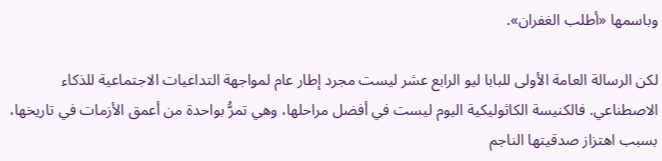وباسمها «أطلب الغفران».

لكن الرسالة العامة الأولى للبابا ليو الرابع عشر ليست مجرد إطار عام لمواجهة التداعيات الاجتماعية للذكاء الاصطناعي. فالكنيسة الكاثوليكية اليوم ليست في أفضل مراحلها، وهي تمرُّ بواحدة من أعمق الأزمات في تاريخها، بسبب اهتزاز صدقيتها الناجم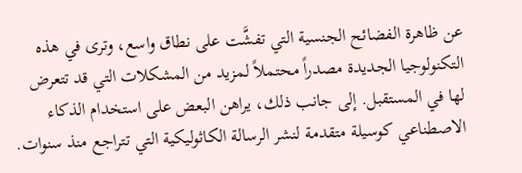عن ظاهرة الفضائح الجنسية التي تفشَّت على نطاق واسع، وترى في هذه التكنولوجيا الجديدة مصدراً محتملاً لمزيد من المشكلات التي قد تتعرض لها في المستقبل. إلى جانب ذلك، يراهن البعض على استخدام الذكاء الاصطناعي كوسيلة متقدمة لنشر الرسالة الكاثوليكية التي تتراجع منذ سنوات.